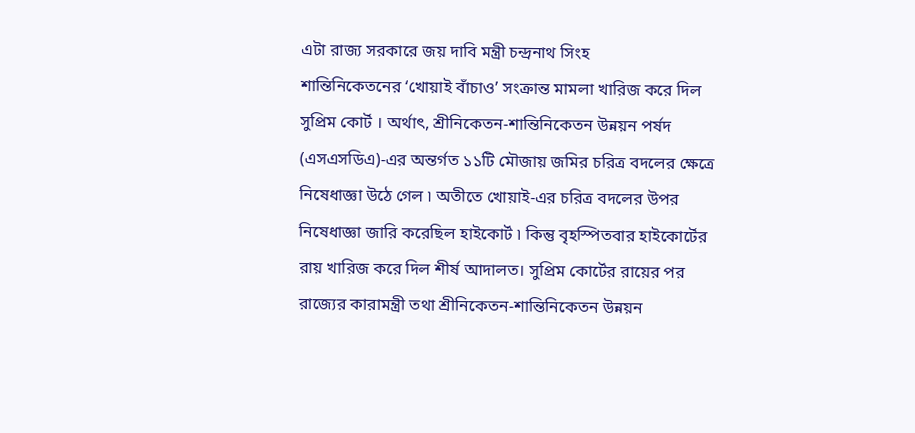এটা রাজ্য সরকারে জয় দাবি মন্ত্রী চন্দ্রনাথ সিংহ
শান্তিনিকেতনের ‘খোয়াই বাঁচাও’ সংক্রান্ত মামলা খারিজ করে দিল সুপ্রিম কোর্ট । অর্থাৎ, শ্রীনিকেতন-শান্তিনিকেতন উন্নয়ন পর্ষদ (এসএসডিএ)-এর অন্তর্গত ১১টি মৌজায় জমির চরিত্র বদলের ক্ষেত্রে নিষেধাজ্ঞা উঠে গেল ৷ অতীতে খোয়াই-এর চরিত্র বদলের উপর নিষেধাজ্ঞা জারি করেছিল হাইকোর্ট ৷ কিন্তু বৃহস্পিতবার হাইকোর্টের রায় খারিজ করে দিল শীর্ষ আদালত। সুপ্রিম কোর্টের রায়ের পর রাজ্যের কারামন্ত্রী তথা শ্রীনিকেতন-শান্তিনিকেতন উন্নয়ন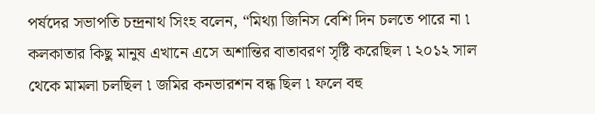পর্ষদের সভাপতি চন্দ্রনাথ সিংহ বলেন, “মিথ্যা জিনিস বেশি দিন চলতে পারে না ৷ কলকাতার কিছু মানুষ এখানে এসে অশান্তির বাতাবরণ সৃষ্টি করেছিল ৷ ২০১২ সাল থেকে মামলা চলছিল ৷ জমির কনভারশন বন্ধ ছিল ৷ ফলে বহু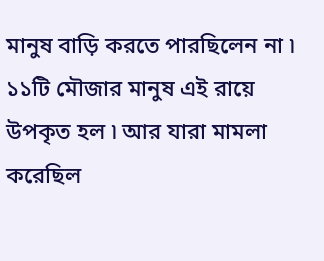মানুষ বাড়ি করতে পারছিলেন না ৷ ১১টি মৌজার মানুষ এই রায়ে উপকৃত হল ৷ আর যারা মামলা করেছিল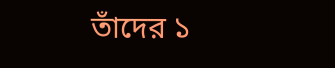তাঁদের ১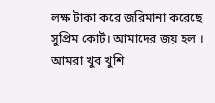লক্ষ টাকা করে জরিমানা করেছে সুপ্রিম কোর্ট। আমাদের জয় হল । আমরা খুব খুশি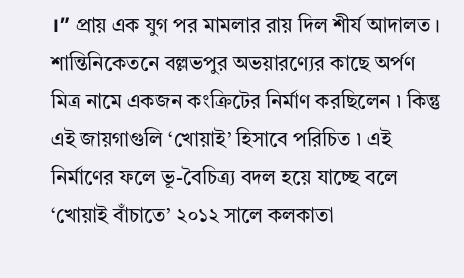।” প্রায় এক যুগ পর মামলার রায় দিল শীর্য আদালত । শান্তিনিকেতনে বল্লভপুর অভয়ারণ্যের কাছে অর্পণ মিত্র নামে একজন কংক্রিটের নির্মাণ করছিলেন ৷ কিন্তু এই জায়গাগুলি ‘খোয়াই’ হিসাবে পরিচিত ৷ এই নির্মাণের ফলে ভূ-বৈচিত্র্য বদল হয়ে যাচ্ছে বলে ‘খোয়াই বাঁচাতে’ ২০১২ সালে কলকাতা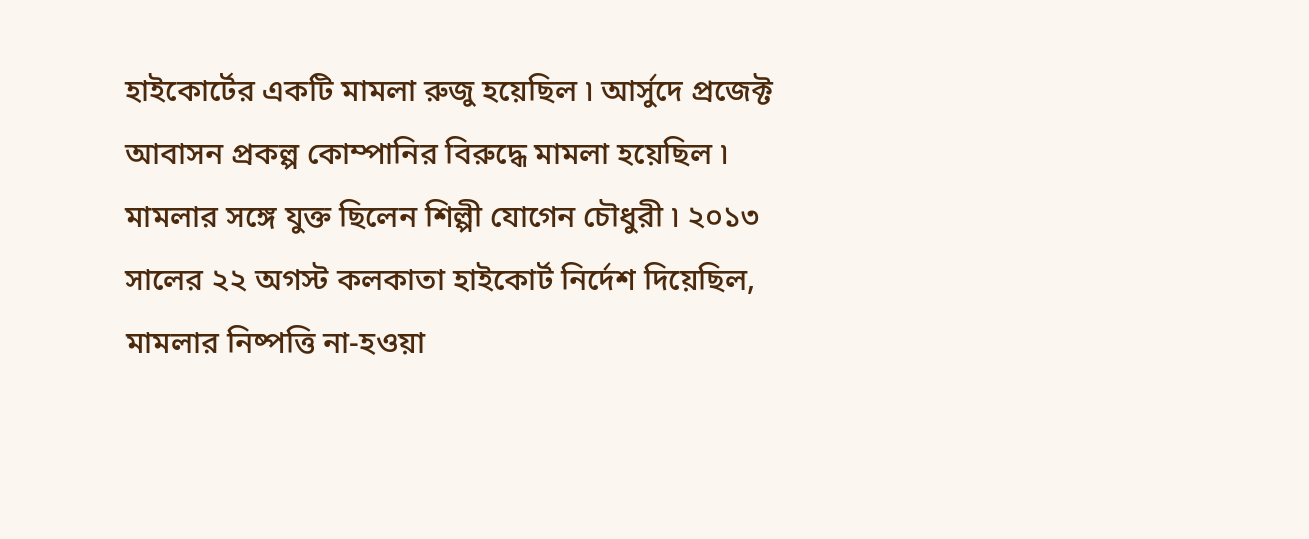হাইকোর্টের একটি মামলা রুজু হয়েছিল ৷ আর্সুদে প্রজেক্ট আবাসন প্রকল্প কোম্পানির বিরুদ্ধে মামলা হয়েছিল ৷ মামলার সঙ্গে যুক্ত ছিলেন শিল্পী যোগেন চৌধুরী ৷ ২০১৩ সালের ২২ অগস্ট কলকাতা হাইকোর্ট নির্দেশ দিয়েছিল, মামলার নিষ্পত্তি না-হওয়া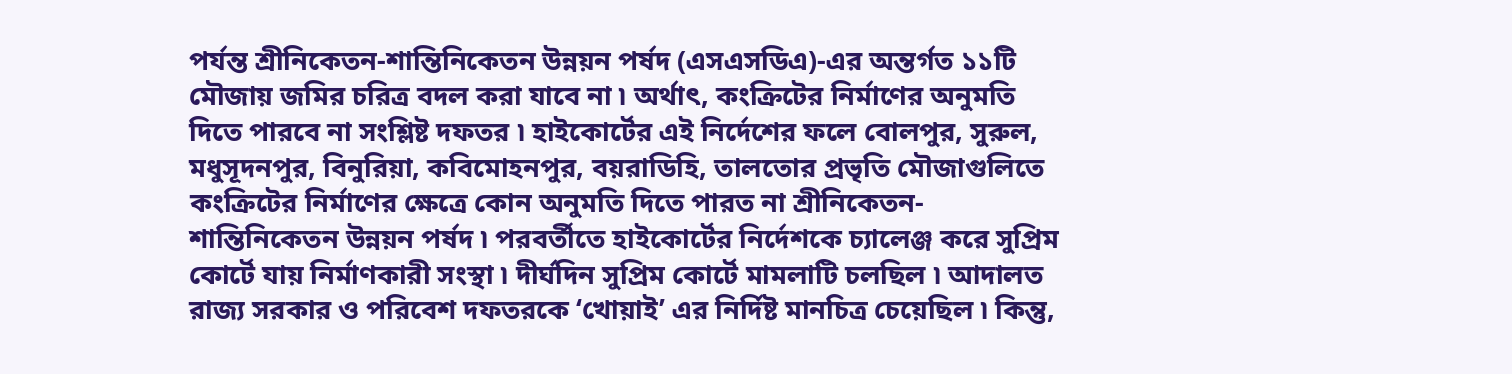পর্যন্ত শ্রীনিকেতন-শান্তিনিকেতন উন্নয়ন পর্ষদ (এসএসডিএ)-এর অন্তর্গত ১১টি মৌজায় জমির চরিত্র বদল করা যাবে না ৷ অর্থাৎ, কংক্রিটের নির্মাণের অনুমতি দিতে পারবে না সংশ্লিষ্ট দফতর ৷ হাইকোর্টের এই নির্দেশের ফলে বোলপুর, সুরুল, মধুসূদনপুর, বিনুরিয়া, কবিমোহনপুর, বয়রাডিহি, তালতোর প্রভৃতি মৌজাগুলিতে কংক্রিটের নির্মাণের ক্ষেত্রে কোন অনুমতি দিতে পারত না শ্রীনিকেতন-শান্তিনিকেতন উন্নয়ন পর্ষদ ৷ পরবর্তীতে হাইকোর্টের নির্দেশকে চ্যালেঞ্জ করে সুপ্রিম কোর্টে যায় নির্মাণকারী সংস্থা ৷ দীর্ঘদিন সুপ্রিম কোর্টে মামলাটি চলছিল ৷ আদালত রাজ্য সরকার ও পরিবেশ দফতরকে ‘খোয়াই’ এর নির্দিষ্ট মানচিত্র চেয়েছিল ৷ কিন্তু,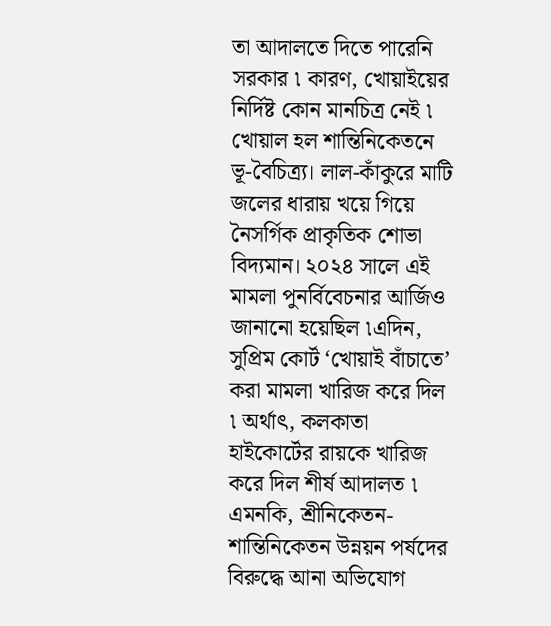তা আদালতে দিতে পারেনি সরকার ৷ কারণ, খোয়াইয়ের নির্দিষ্ট কোন মানচিত্র নেই ৷ খোয়াল হল শান্তিনিকেতনে ভূ-বৈচিত্র্য। লাল-কাঁকুরে মাটি জলের ধারায় খয়ে গিয়ে নৈসর্গিক প্রাকৃতিক শোভা বিদ্যমান। ২০২৪ সালে এই মামলা পুনর্বিবেচনার আর্জিও জানানো হয়েছিল ৷এদিন, সুপ্রিম কোর্ট ‘খোয়াই বাঁচাতে’ করা মামলা খারিজ করে দিল ৷ অর্থাৎ, কলকাতা হাইকোর্টের রায়কে খারিজ করে দিল শীর্ষ আদালত ৷ এমনকি, শ্রীনিকেতন-শান্তিনিকেতন উন্নয়ন পর্ষদের বিরুদ্ধে আনা অভিযোগ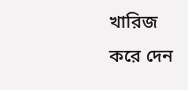খারিজ করে দেন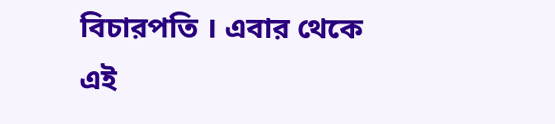বিচারপতি । এবার থেকে এই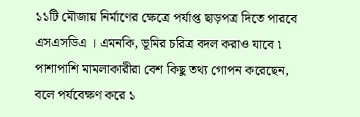১১টি মৌজায় নির্মাণের ক্ষেত্রে পর্যাপ্ত ছাড়পত্র দিতে পারবে এসএসডিএ । এমনকি, ভূমির চরিত্র বদল করাও যাবে ৷ পাশাপাশি মামলাকারীরা বেশ কিছু তথ্য গোপন করেছেন, বলে পর্যবেক্ষণ করে ১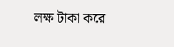লক্ষ টাকা করে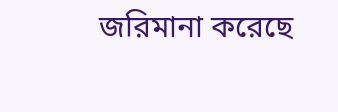জরিমানা করেছে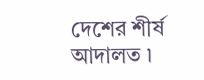দেশের শীর্ষ আদালত ৷